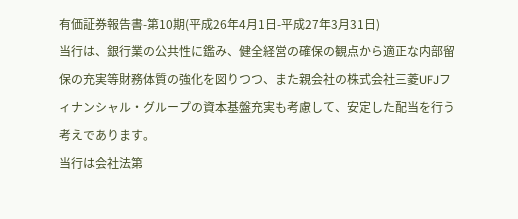有価証券報告書-第10期(平成26年4月1日-平成27年3月31日)
当行は、銀行業の公共性に鑑み、健全経営の確保の観点から適正な内部留保の充実等財務体質の強化を図りつつ、また親会社の株式会社三菱UFJフィナンシャル・グループの資本基盤充実も考慮して、安定した配当を行う考えであります。
当行は会社法第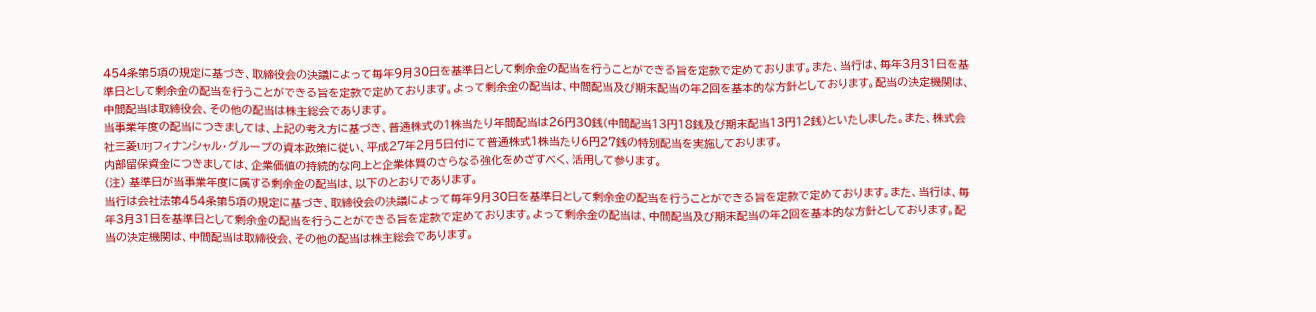454条第5項の規定に基づき、取締役会の決議によって毎年9月30日を基準日として剰余金の配当を行うことができる旨を定款で定めております。また、当行は、毎年3月31日を基準日として剰余金の配当を行うことができる旨を定款で定めております。よって剰余金の配当は、中間配当及び期末配当の年2回を基本的な方針としております。配当の決定機関は、中間配当は取締役会、その他の配当は株主総会であります。
当事業年度の配当につきましては、上記の考え方に基づき、普通株式の1株当たり年間配当は26円30銭(中間配当13円18銭及び期末配当13円12銭)といたしました。また、株式会社三菱UFJフィナンシャル・グループの資本政策に従い、平成27年2月5日付にて普通株式1株当たり6円27銭の特別配当を実施しております。
内部留保資金につきましては、企業価値の持続的な向上と企業体質のさらなる強化をめざすべく、活用して参ります。
(注) 基準日が当事業年度に属する剰余金の配当は、以下のとおりであります。
当行は会社法第454条第5項の規定に基づき、取締役会の決議によって毎年9月30日を基準日として剰余金の配当を行うことができる旨を定款で定めております。また、当行は、毎年3月31日を基準日として剰余金の配当を行うことができる旨を定款で定めております。よって剰余金の配当は、中間配当及び期末配当の年2回を基本的な方針としております。配当の決定機関は、中間配当は取締役会、その他の配当は株主総会であります。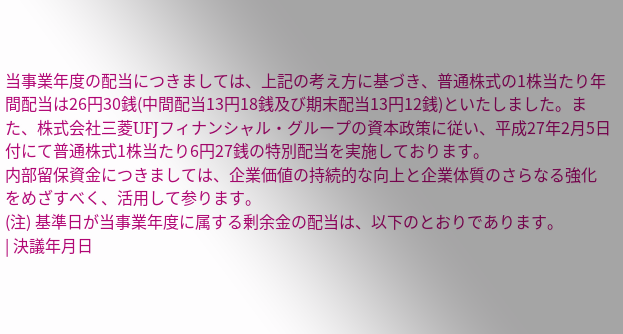当事業年度の配当につきましては、上記の考え方に基づき、普通株式の1株当たり年間配当は26円30銭(中間配当13円18銭及び期末配当13円12銭)といたしました。また、株式会社三菱UFJフィナンシャル・グループの資本政策に従い、平成27年2月5日付にて普通株式1株当たり6円27銭の特別配当を実施しております。
内部留保資金につきましては、企業価値の持続的な向上と企業体質のさらなる強化をめざすべく、活用して参ります。
(注) 基準日が当事業年度に属する剰余金の配当は、以下のとおりであります。
| 決議年月日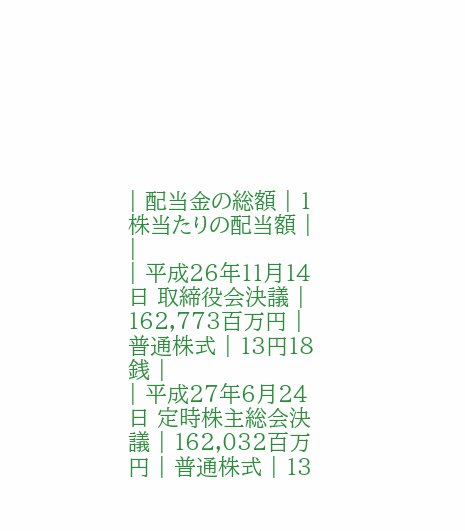| 配当金の総額 | 1株当たりの配当額 | |
| 平成26年11月14日 取締役会決議 | 162,773百万円 | 普通株式 | 13円18銭 |
| 平成27年6月24日 定時株主総会決議 | 162,032百万円 | 普通株式 | 13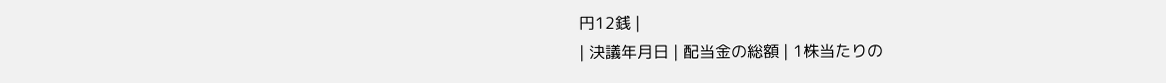円12銭 |
| 決議年月日 | 配当金の総額 | 1株当たりの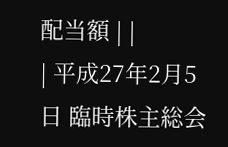配当額 | |
| 平成27年2月5日 臨時株主総会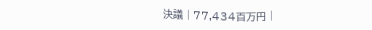決議 | 77,434百万円 |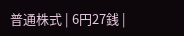普通株式 | 6円27銭 |